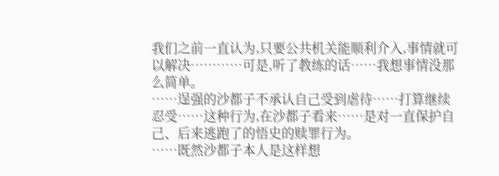我们之前一直认为,只要公共机关能顺利介入,事情就可以解决…………可是,听了教练的话……我想事情没那么简单。
……逞强的沙都子不承认自己受到虐待……打算继续忍受……这种行为,在沙都子看来……是对一直保护自己、后来逃跑了的悟史的赎罪行为。
……既然沙都子本人是这样想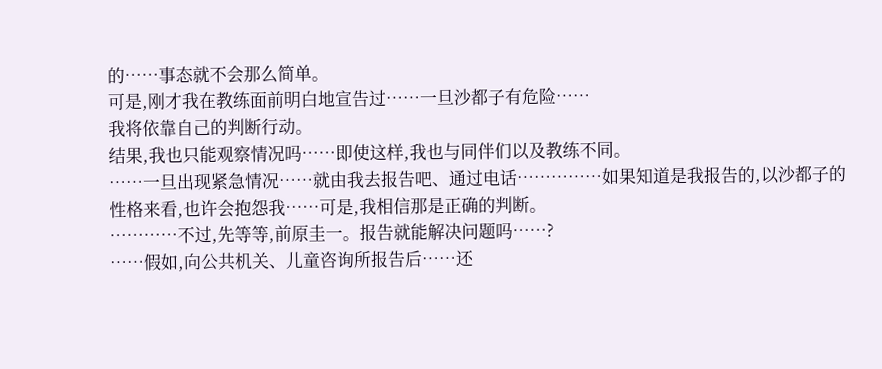的……事态就不会那么简单。
可是,刚才我在教练面前明白地宣告过……一旦沙都子有危险……
我将依靠自己的判断行动。
结果,我也只能观察情况吗……即使这样,我也与同伴们以及教练不同。
……一旦出现紧急情况……就由我去报告吧、通过电话……………如果知道是我报告的,以沙都子的性格来看,也许会抱怨我……可是,我相信那是正确的判断。
…………不过,先等等,前原圭一。报告就能解决问题吗……?
……假如,向公共机关、儿童咨询所报告后……还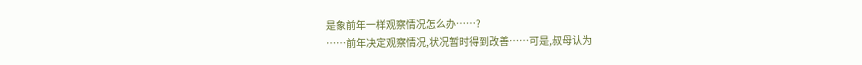是象前年一样观察情况怎么办……?
……前年决定观察情况,状况暂时得到改善……可是,叔母认为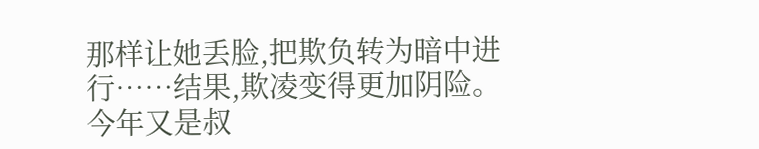那样让她丢脸,把欺负转为暗中进行……结果,欺凌变得更加阴险。
今年又是叔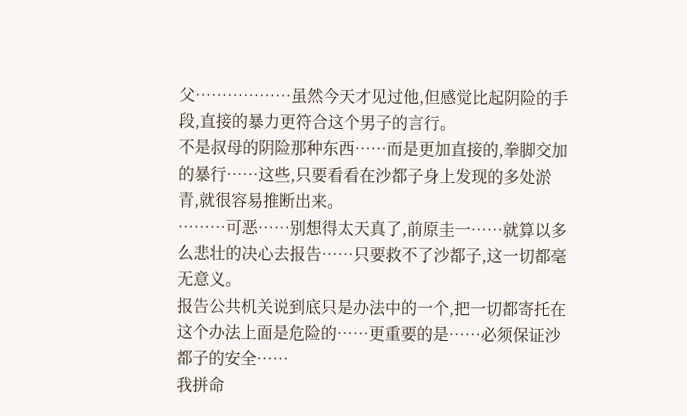父………………虽然今天才见过他,但感觉比起阴险的手段,直接的暴力更符合这个男子的言行。
不是叔母的阴险那种东西……而是更加直接的,拳脚交加的暴行……这些,只要看看在沙都子身上发现的多处淤青,就很容易推断出来。
………可恶……别想得太天真了,前原圭一……就算以多么悲壮的决心去报告……只要救不了沙都子,这一切都毫无意义。
报告公共机关说到底只是办法中的一个,把一切都寄托在这个办法上面是危险的……更重要的是……必须保证沙都子的安全……
我拼命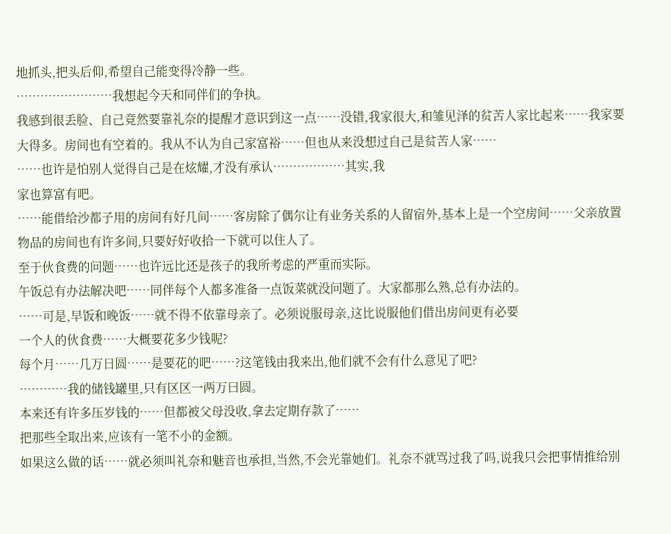地抓头,把头后仰,希望自己能变得冷静一些。
……………………我想起今天和同伴们的争执。
我感到很丢脸、自己竟然要靠礼奈的提醒才意识到这一点……没错,我家很大,和雏见泽的贫苦人家比起来……我家要大得多。房间也有空着的。我从不认为自己家富裕……但也从来没想过自己是贫苦人家……
……也许是怕别人觉得自己是在炫耀,才没有承认………………其实,我
家也算富有吧。
……能借给沙都子用的房间有好几间……客房除了偶尔让有业务关系的人留宿外,基本上是一个空房间……父亲放置物品的房间也有许多间,只要好好收拾一下就可以住人了。
至于伙食费的问题……也许远比还是孩子的我所考虑的严重而实际。
午饭总有办法解决吧……同伴每个人都多准备一点饭菜就没问题了。大家都那么熟,总有办法的。
……可是,早饭和晚饭……就不得不依靠母亲了。必须说服母亲,这比说服他们借出房间更有必要
一个人的伙食费……大概要花多少钱呢?
每个月……几万日圆……是要花的吧……?这笔钱由我来出,他们就不会有什么意见了吧?
…………我的储钱罐里,只有区区一两万曰圆。
本来还有许多压岁钱的……但都被父母没收,拿去定期存款了……
把那些全取出来,应该有一笔不小的金额。
如果这么做的话……就必须叫礼奈和魅音也承担,当然,不会光靠她们。礼奈不就骂过我了吗,说我只会把事情推给别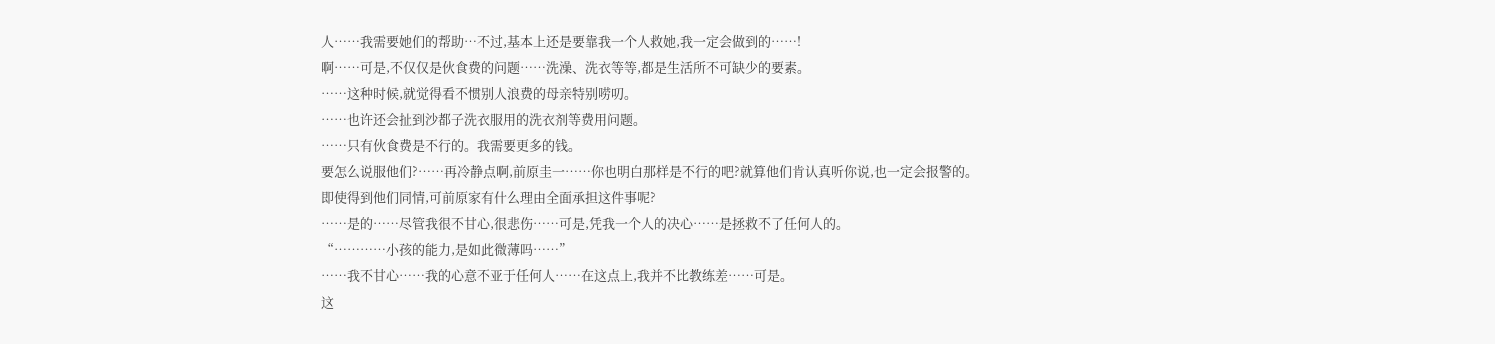人……我需要她们的帮助…不过,基本上还是要靠我一个人救她,我一定会做到的……!
啊……可是,不仅仅是伙食费的问题……洗澡、洗衣等等,都是生活所不可缺少的要素。
……这种时候,就觉得看不惯别人浪费的母亲特别唠叨。
……也许还会扯到沙都子洗衣服用的洗衣剂等费用问题。
……只有伙食费是不行的。我需要更多的钱。
要怎么说服他们?……再冷静点啊,前原圭一……你也明白那样是不行的吧?就算他们肯认真听你说,也一定会报警的。
即使得到他们同情,可前原家有什么理由全面承担这件事呢?
……是的……尽管我很不甘心,很悲伤……可是,凭我一个人的决心……是拯救不了任何人的。
“…………小孩的能力,是如此微薄吗……”
……我不甘心……我的心意不亚于任何人……在这点上,我并不比教练差……可是。
这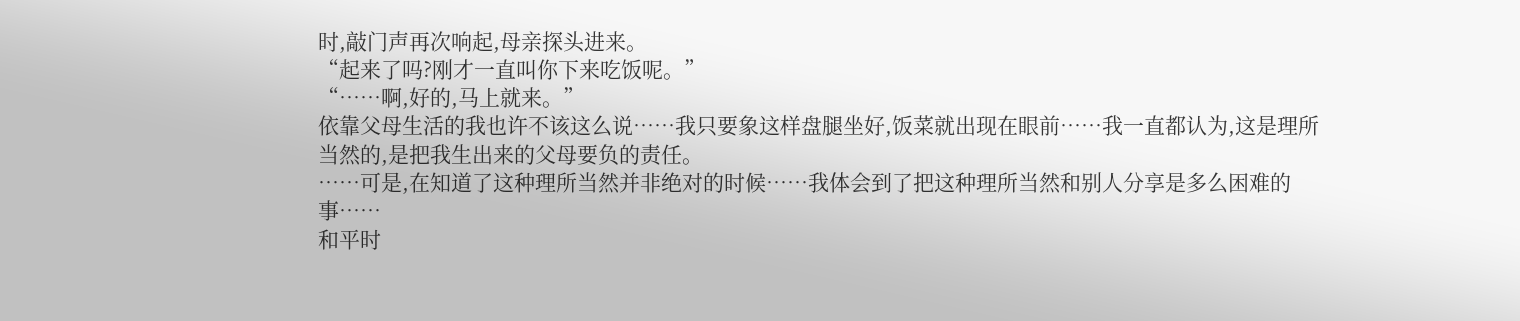时,敲门声再次响起,母亲探头进来。
“起来了吗?刚才一直叫你下来吃饭呢。”
“……啊,好的,马上就来。”
依靠父母生活的我也许不该这么说……我只要象这样盘腿坐好,饭菜就出现在眼前……我一直都认为,这是理所当然的,是把我生出来的父母要负的责任。
……可是,在知道了这种理所当然并非绝对的时候……我体会到了把这种理所当然和别人分享是多么困难的事……
和平时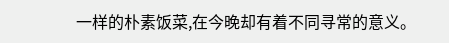一样的朴素饭菜,在今晚却有着不同寻常的意义。